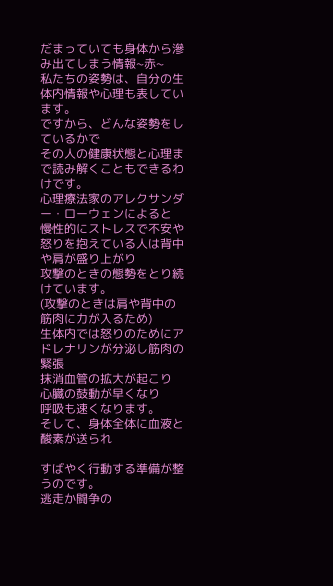だまっていても身体から滲み出てしまう情報~赤~
私たちの姿勢は、自分の生体内情報や心理も表しています。
ですから、どんな姿勢をしているかで
その人の健康状態と心理まで読み解くこともできるわけです。
心理療法家のアレクサンダー・ローウェンによると
慢性的にストレスで不安や怒りを抱えている人は背中や肩が盛り上がり
攻撃のときの態勢をとり続けています。
(攻撃のときは肩や背中の筋肉に力が入るため)
生体内では怒りのためにアドレナリンが分泌し筋肉の緊張
抹消血管の拡大が起こり
心臓の鼓動が早くなり
呼吸も速くなります。
そして、身体全体に血液と酸素が送られ

すばやく行動する準備が整うのです。
逃走か闘争の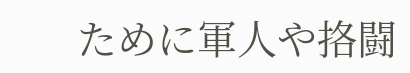ために軍人や挌闘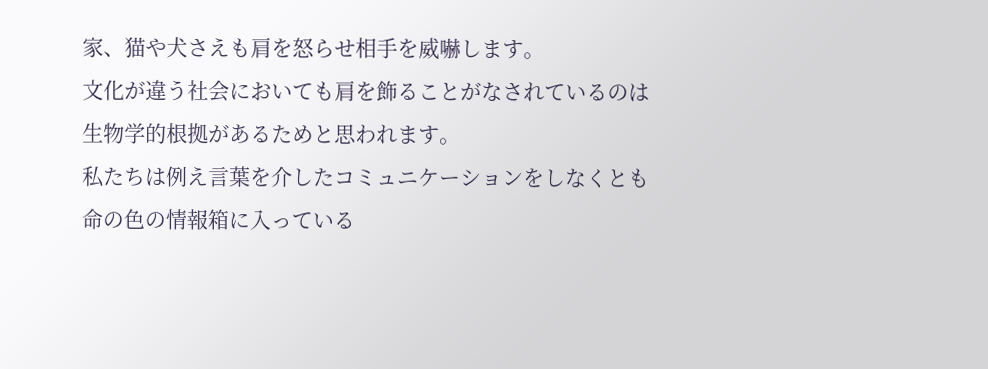家、猫や犬さえも肩を怒らせ相手を威嚇します。
文化が違う社会においても肩を飾ることがなされているのは
生物学的根拠があるためと思われます。
私たちは例え言葉を介したコミュニケーションをしなくとも
命の色の情報箱に入っている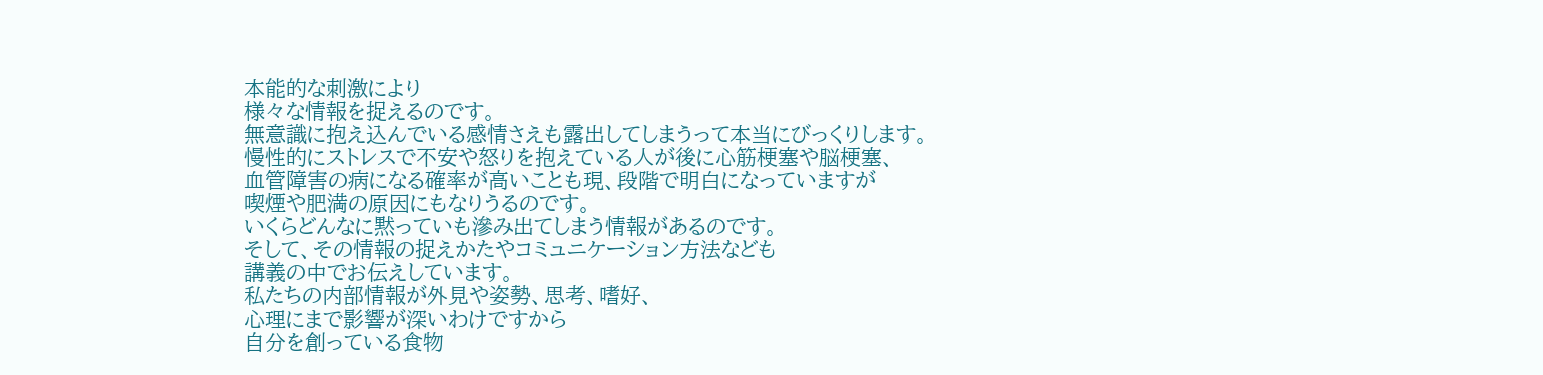本能的な刺激により
様々な情報を捉えるのです。
無意識に抱え込んでいる感情さえも露出してしまうって本当にびっくりします。
慢性的にストレスで不安や怒りを抱えている人が後に心筋梗塞や脳梗塞、
血管障害の病になる確率が高いことも現、段階で明白になっていますが
喫煙や肥満の原因にもなりうるのです。
いくらどんなに黙っていも滲み出てしまう情報があるのです。
そして、その情報の捉えかたやコミュニケーション方法なども
講義の中でお伝えしています。
私たちの内部情報が外見や姿勢、思考、嗜好、
心理にまで影響が深いわけですから
自分を創っている食物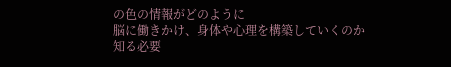の色の情報がどのように
脳に働きかけ、身体や心理を構築していくのか
知る必要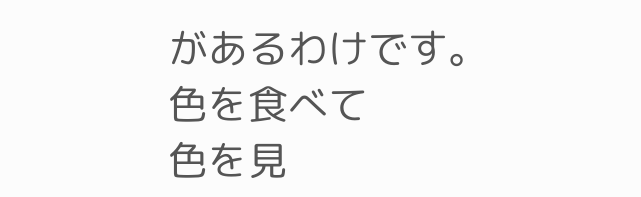があるわけです。
色を食べて
色を見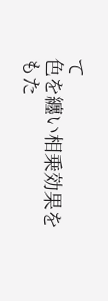て
色を纏い相乗効果をもた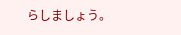らしましょう。